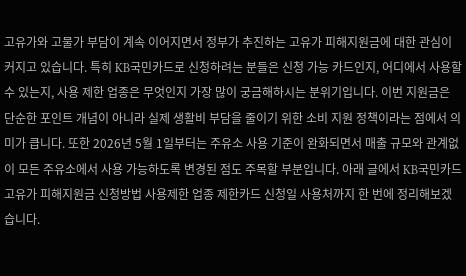고유가와 고물가 부담이 계속 이어지면서 정부가 추진하는 고유가 피해지원금에 대한 관심이 커지고 있습니다. 특히 KB국민카드로 신청하려는 분들은 신청 가능 카드인지, 어디에서 사용할 수 있는지, 사용 제한 업종은 무엇인지 가장 많이 궁금해하시는 분위기입니다. 이번 지원금은 단순한 포인트 개념이 아니라 실제 생활비 부담을 줄이기 위한 소비 지원 정책이라는 점에서 의미가 큽니다. 또한 2026년 5월 1일부터는 주유소 사용 기준이 완화되면서 매출 규모와 관계없이 모든 주유소에서 사용 가능하도록 변경된 점도 주목할 부분입니다. 아래 글에서 KB국민카드 고유가 피해지원금 신청방법 사용제한 업종 제한카드 신청일 사용처까지 한 번에 정리해보겠습니다.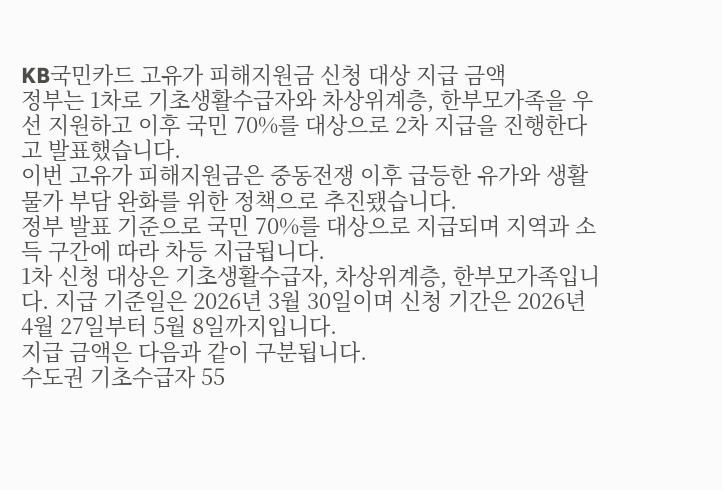KB국민카드 고유가 피해지원금 신청 대상 지급 금액
정부는 1차로 기초생활수급자와 차상위계층, 한부모가족을 우선 지원하고 이후 국민 70%를 대상으로 2차 지급을 진행한다고 발표했습니다.
이번 고유가 피해지원금은 중동전쟁 이후 급등한 유가와 생활물가 부담 완화를 위한 정책으로 추진됐습니다.
정부 발표 기준으로 국민 70%를 대상으로 지급되며 지역과 소득 구간에 따라 차등 지급됩니다.
1차 신청 대상은 기초생활수급자, 차상위계층, 한부모가족입니다. 지급 기준일은 2026년 3월 30일이며 신청 기간은 2026년 4월 27일부터 5월 8일까지입니다.
지급 금액은 다음과 같이 구분됩니다.
수도권 기초수급자 55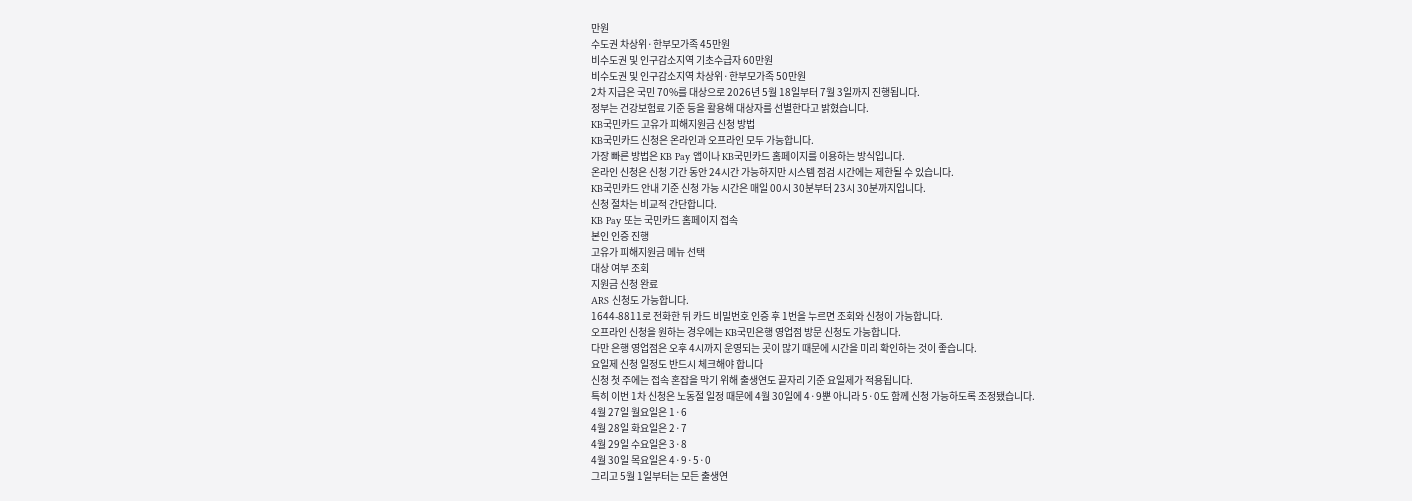만원
수도권 차상위·한부모가족 45만원
비수도권 및 인구감소지역 기초수급자 60만원
비수도권 및 인구감소지역 차상위·한부모가족 50만원
2차 지급은 국민 70%를 대상으로 2026년 5월 18일부터 7월 3일까지 진행됩니다.
정부는 건강보험료 기준 등을 활용해 대상자를 선별한다고 밝혔습니다.
KB국민카드 고유가 피해지원금 신청 방법
KB국민카드 신청은 온라인과 오프라인 모두 가능합니다.
가장 빠른 방법은 KB Pay 앱이나 KB국민카드 홈페이지를 이용하는 방식입니다.
온라인 신청은 신청 기간 동안 24시간 가능하지만 시스템 점검 시간에는 제한될 수 있습니다.
KB국민카드 안내 기준 신청 가능 시간은 매일 00시 30분부터 23시 30분까지입니다.
신청 절차는 비교적 간단합니다.
KB Pay 또는 국민카드 홈페이지 접속
본인 인증 진행
고유가 피해지원금 메뉴 선택
대상 여부 조회
지원금 신청 완료
ARS 신청도 가능합니다.
1644-8811로 전화한 뒤 카드 비밀번호 인증 후 1번을 누르면 조회와 신청이 가능합니다.
오프라인 신청을 원하는 경우에는 KB국민은행 영업점 방문 신청도 가능합니다.
다만 은행 영업점은 오후 4시까지 운영되는 곳이 많기 때문에 시간을 미리 확인하는 것이 좋습니다.
요일제 신청 일정도 반드시 체크해야 합니다
신청 첫 주에는 접속 혼잡을 막기 위해 출생연도 끝자리 기준 요일제가 적용됩니다.
특히 이번 1차 신청은 노동절 일정 때문에 4월 30일에 4·9뿐 아니라 5·0도 함께 신청 가능하도록 조정됐습니다.
4월 27일 월요일은 1·6
4월 28일 화요일은 2·7
4월 29일 수요일은 3·8
4월 30일 목요일은 4·9·5·0
그리고 5월 1일부터는 모든 출생연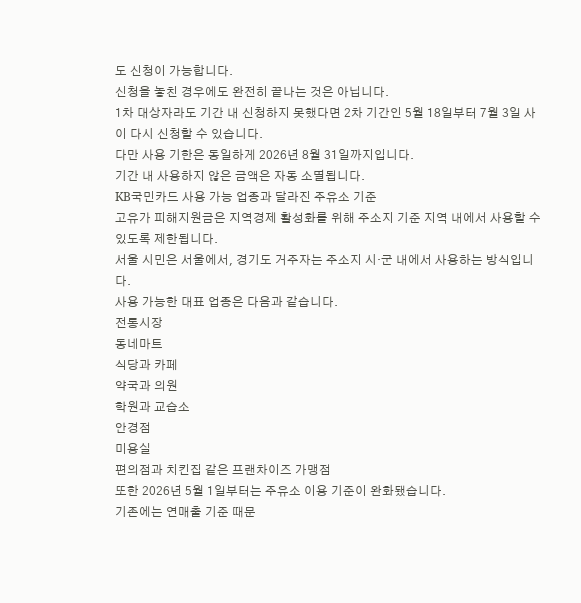도 신청이 가능합니다.
신청을 놓친 경우에도 완전히 끝나는 것은 아닙니다.
1차 대상자라도 기간 내 신청하지 못했다면 2차 기간인 5월 18일부터 7월 3일 사이 다시 신청할 수 있습니다.
다만 사용 기한은 동일하게 2026년 8월 31일까지입니다.
기간 내 사용하지 않은 금액은 자동 소멸됩니다.
KB국민카드 사용 가능 업종과 달라진 주유소 기준
고유가 피해지원금은 지역경제 활성화를 위해 주소지 기준 지역 내에서 사용할 수 있도록 제한됩니다.
서울 시민은 서울에서, 경기도 거주자는 주소지 시·군 내에서 사용하는 방식입니다.
사용 가능한 대표 업종은 다음과 같습니다.
전통시장
동네마트
식당과 카페
약국과 의원
학원과 교습소
안경점
미용실
편의점과 치킨집 같은 프랜차이즈 가맹점
또한 2026년 5월 1일부터는 주유소 이용 기준이 완화됐습니다.
기존에는 연매출 기준 때문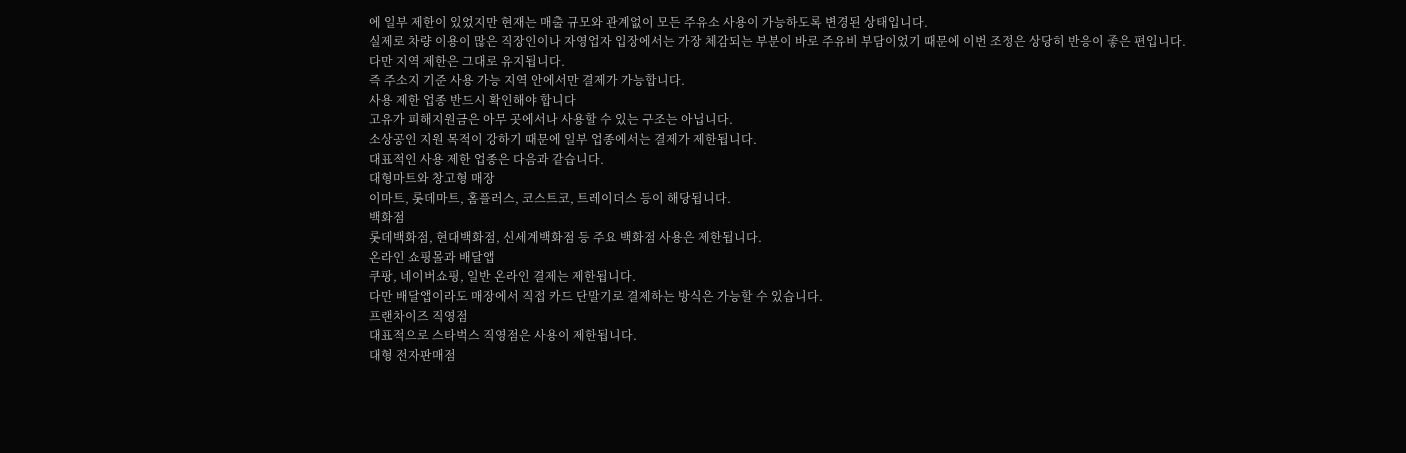에 일부 제한이 있었지만 현재는 매출 규모와 관계없이 모든 주유소 사용이 가능하도록 변경된 상태입니다.
실제로 차량 이용이 많은 직장인이나 자영업자 입장에서는 가장 체감되는 부분이 바로 주유비 부담이었기 때문에 이번 조정은 상당히 반응이 좋은 편입니다.
다만 지역 제한은 그대로 유지됩니다.
즉 주소지 기준 사용 가능 지역 안에서만 결제가 가능합니다.
사용 제한 업종 반드시 확인해야 합니다
고유가 피해지원금은 아무 곳에서나 사용할 수 있는 구조는 아닙니다.
소상공인 지원 목적이 강하기 때문에 일부 업종에서는 결제가 제한됩니다.
대표적인 사용 제한 업종은 다음과 같습니다.
대형마트와 창고형 매장
이마트, 롯데마트, 홈플러스, 코스트코, 트레이더스 등이 해당됩니다.
백화점
롯데백화점, 현대백화점, 신세계백화점 등 주요 백화점 사용은 제한됩니다.
온라인 쇼핑몰과 배달앱
쿠팡, 네이버쇼핑, 일반 온라인 결제는 제한됩니다.
다만 배달앱이라도 매장에서 직접 카드 단말기로 결제하는 방식은 가능할 수 있습니다.
프랜차이즈 직영점
대표적으로 스타벅스 직영점은 사용이 제한됩니다.
대형 전자판매점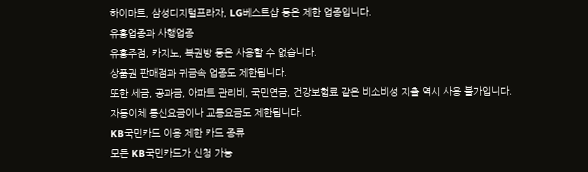하이마트, 삼성디지털프라자, LG베스트샵 등은 제한 업종입니다.
유흥업종과 사행업종
유흥주점, 카지노, 복권방 등은 사용할 수 없습니다.
상품권 판매점과 귀금속 업종도 제한됩니다.
또한 세금, 공과금, 아파트 관리비, 국민연금, 건강보험료 같은 비소비성 지출 역시 사용 불가입니다.
자동이체 통신요금이나 교통요금도 제한됩니다.
KB국민카드 이용 제한 카드 종류
모든 KB국민카드가 신청 가능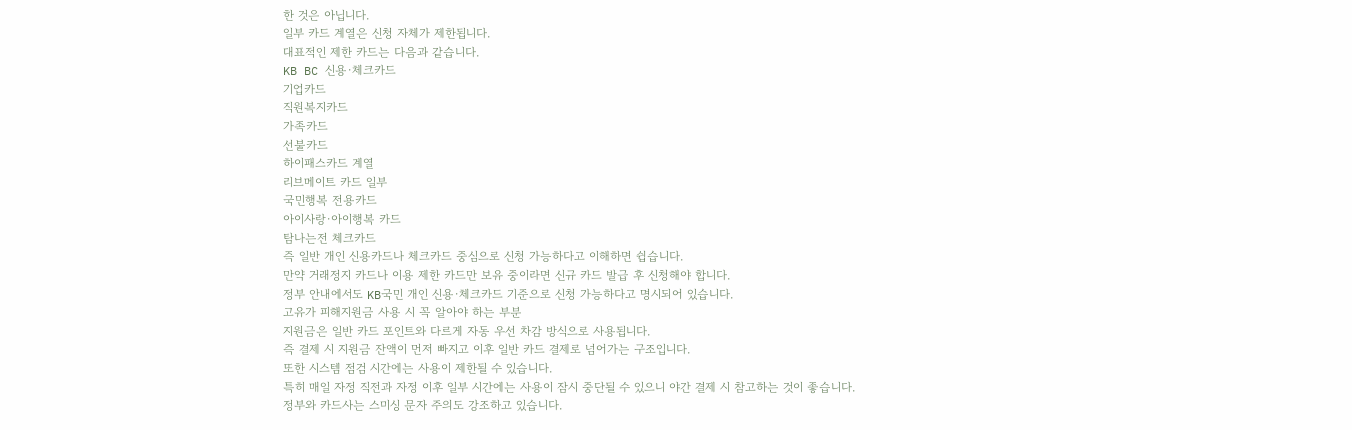한 것은 아닙니다.
일부 카드 계열은 신청 자체가 제한됩니다.
대표적인 제한 카드는 다음과 같습니다.
KB BC 신용·체크카드
기업카드
직원복지카드
가족카드
선불카드
하이패스카드 계열
리브메이트 카드 일부
국민행복 전용카드
아이사랑·아이행복 카드
탐나는전 체크카드
즉 일반 개인 신용카드나 체크카드 중심으로 신청 가능하다고 이해하면 쉽습니다.
만약 거래정지 카드나 이용 제한 카드만 보유 중이라면 신규 카드 발급 후 신청해야 합니다.
정부 안내에서도 KB국민 개인 신용·체크카드 기준으로 신청 가능하다고 명시되어 있습니다.
고유가 피해지원금 사용 시 꼭 알아야 하는 부분
지원금은 일반 카드 포인트와 다르게 자동 우선 차감 방식으로 사용됩니다.
즉 결제 시 지원금 잔액이 먼저 빠지고 이후 일반 카드 결제로 넘어가는 구조입니다.
또한 시스템 점검 시간에는 사용이 제한될 수 있습니다.
특히 매일 자정 직전과 자정 이후 일부 시간에는 사용이 잠시 중단될 수 있으니 야간 결제 시 참고하는 것이 좋습니다.
정부와 카드사는 스미싱 문자 주의도 강조하고 있습니다.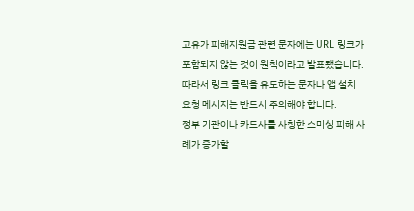고유가 피해지원금 관련 문자에는 URL 링크가 포함되지 않는 것이 원칙이라고 발표됐습니다.
따라서 링크 클릭을 유도하는 문자나 앱 설치 요청 메시지는 반드시 주의해야 합니다.
정부 기관이나 카드사를 사칭한 스미싱 피해 사례가 증가할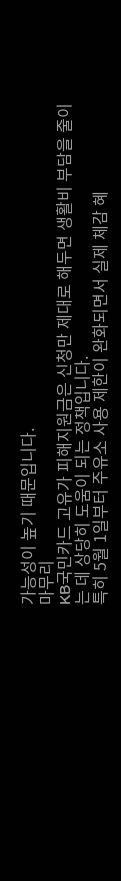가능성이 높기 때문입니다.
마무리
KB국민카드 고유가 피해지원금은 신청만 제대로 해두면 생활비 부담을 줄이는 데 상당히 도움이 되는 정책입니다.
특히 5월 1일부터 주유소 사용 제한이 완화되면서 실제 체감 혜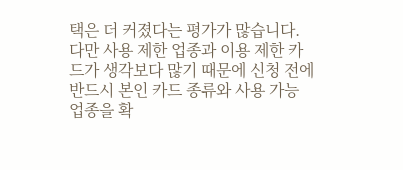택은 더 커졌다는 평가가 많습니다.
다만 사용 제한 업종과 이용 제한 카드가 생각보다 많기 때문에 신청 전에 반드시 본인 카드 종류와 사용 가능 업종을 확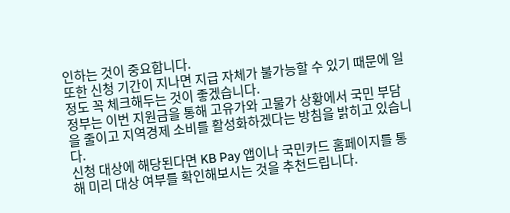인하는 것이 중요합니다.
또한 신청 기간이 지나면 지급 자체가 불가능할 수 있기 때문에 일정도 꼭 체크해두는 것이 좋겠습니다.
정부는 이번 지원금을 통해 고유가와 고물가 상황에서 국민 부담을 줄이고 지역경제 소비를 활성화하겠다는 방침을 밝히고 있습니다.
신청 대상에 해당된다면 KB Pay 앱이나 국민카드 홈페이지를 통해 미리 대상 여부를 확인해보시는 것을 추천드립니다.